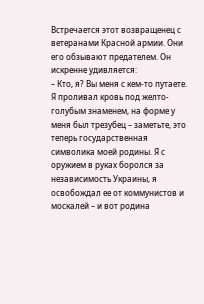Встречается этот возвращенец с ветеранами Красной армии. Они его обзывают предателем. Он искренне удивляется:
– Кто, я? Вы меня с кем-то путаете. Я проливал кровь под желто-голубым знаменем, на форме у меня был трезубец – заметьте, это теперь государственная символика моей родины. Я с оружием в руках боролся за независимость Украины, я освобождал ее от коммунистов и москалей – и вот родина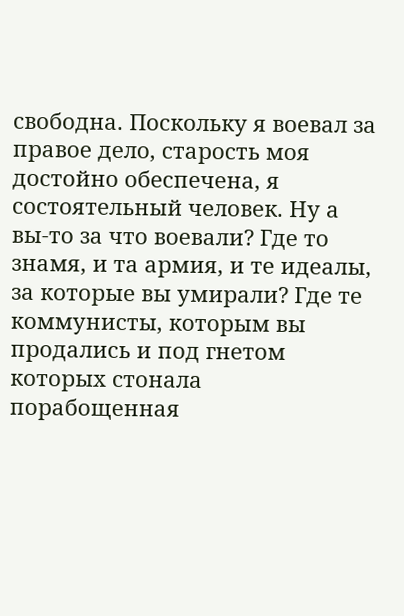свободна. Поскольку я воевал за правое дело, старость моя достойно обеспечена, я состоятельный человек. Ну а вы-то за что воевали? Где то знамя, и та армия, и те идеалы, за которые вы умирали? Где те коммунисты, которым вы продались и под гнетом которых стонала порабощенная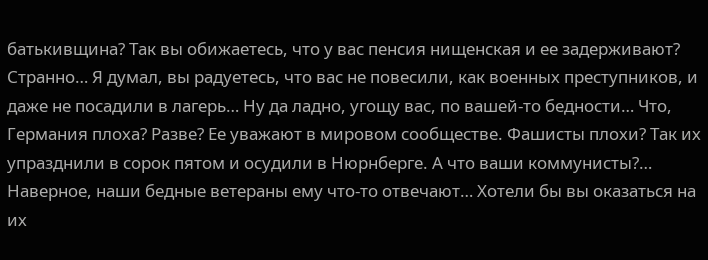батькивщина? Так вы обижаетесь, что у вас пенсия нищенская и ее задерживают? Странно… Я думал, вы радуетесь, что вас не повесили, как военных преступников, и даже не посадили в лагерь… Ну да ладно, угощу вас, по вашей-то бедности… Что, Германия плоха? Разве? Ее уважают в мировом сообществе. Фашисты плохи? Так их упразднили в сорок пятом и осудили в Нюрнберге. А что ваши коммунисты?…
Наверное, наши бедные ветераны ему что-то отвечают… Хотели бы вы оказаться на их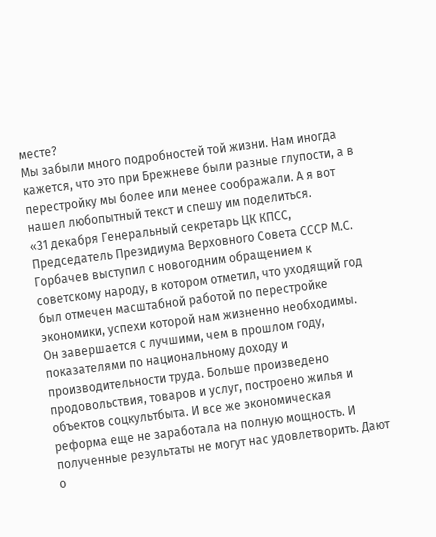месте?
Мы забыли много подробностей той жизни. Нам иногда кажется, что это при Брежневе были разные глупости, а в перестройку мы более или менее соображали. А я вот нашел любопытный текст и спешу им поделиться.
«31 декабря Генеральный секретарь ЦК КПСС, Председатель Президиума Верховного Совета СССР М.С. Горбачев выступил с новогодним обращением к советскому народу, в котором отметил, что уходящий год был отмечен масштабной работой по перестройке экономики, успехи которой нам жизненно необходимы. Он завершается с лучшими, чем в прошлом году, показателями по национальному доходу и производительности труда. Больше произведено продовольствия, товаров и услуг, построено жилья и объектов соцкультбыта. И все же экономическая реформа еще не заработала на полную мощность. И полученные результаты не могут нас удовлетворить. Дают о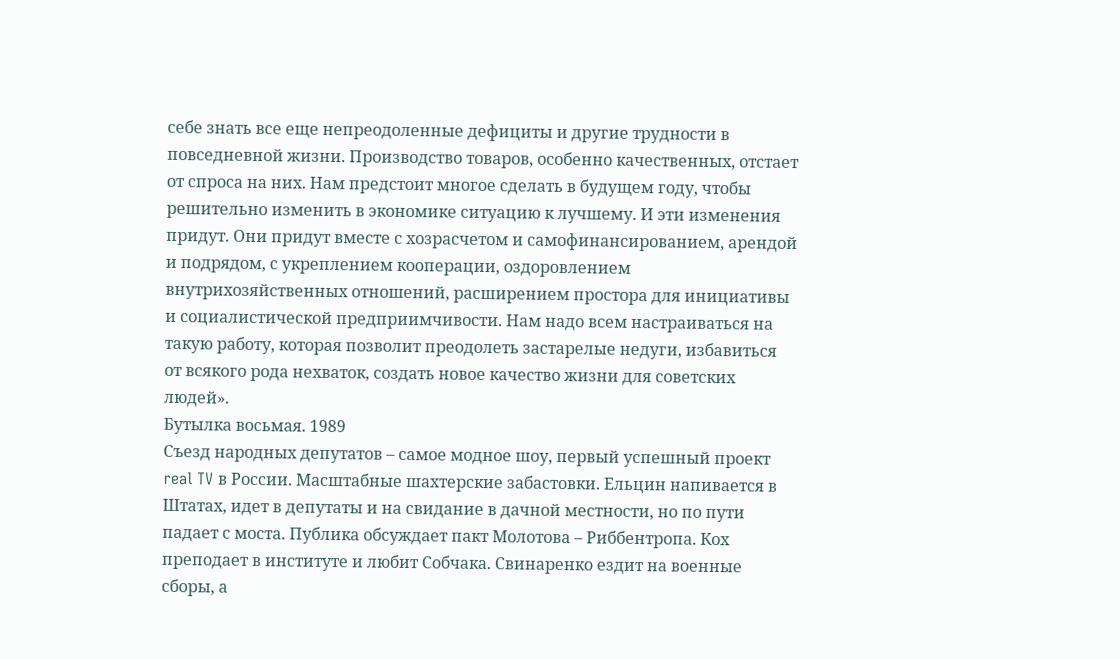себе знать все еще непреодоленные дефициты и другие трудности в повседневной жизни. Производство товаров, особенно качественных, отстает от спроса на них. Нам предстоит многое сделать в будущем году, чтобы решительно изменить в экономике ситуацию к лучшему. И эти изменения придут. Они придут вместе с хозрасчетом и самофинансированием, арендой и подрядом, с укреплением кооперации, оздоровлением внутрихозяйственных отношений, расширением простора для инициативы и социалистической предприимчивости. Нам надо всем настраиваться на такую работу, которая позволит преодолеть застарелые недуги, избавиться от всякого рода нехваток, создать новое качество жизни для советских людей».
Бутылка восьмая. 1989
Съезд народных депутатов – самое модное шоу, первый успешный проект real TV в России. Масштабные шахтерские забастовки. Ельцин напивается в Штатах, идет в депутаты и на свидание в дачной местности, но по пути падает с моста. Публика обсуждает пакт Молотова – Риббентропа. Кох преподает в институте и любит Собчака. Свинаренко ездит на военные сборы, а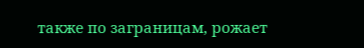также по заграницам, рожает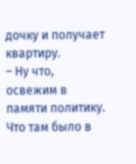дочку и получает квартиру.
– Ну что, освежим в памяти политику. Что там было в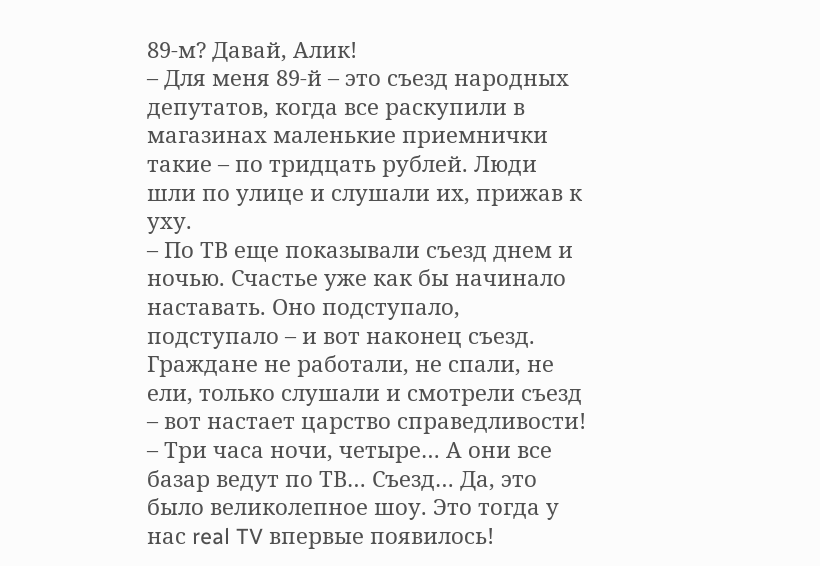89-м? Давай, Алик!
– Для меня 89-й – это съезд народных депутатов, когда все раскупили в магазинах маленькие приемнички такие – по тридцать рублей. Люди шли по улице и слушали их, прижав к уху.
– По ТВ еще показывали съезд днем и ночью. Счастье уже как бы начинало наставать. Оно подступало, подступало – и вот наконец съезд. Граждане не работали, не спали, не ели, только слушали и смотрели съезд – вот настает царство справедливости!
– Три часа ночи, четыре… А они все базар ведут по ТВ… Съезд… Да, это было великолепное шоу. Это тогда у нас real TV впервые появилось!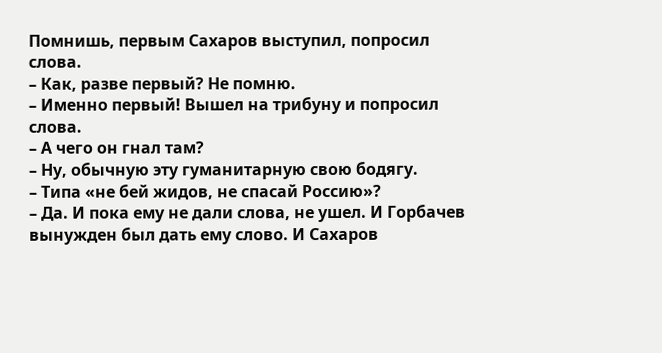Помнишь, первым Сахаров выступил, попросил слова.
– Как, разве первый? Не помню.
– Именно первый! Вышел на трибуну и попросил слова.
– А чего он гнал там?
– Ну, обычную эту гуманитарную свою бодягу.
– Типа «не бей жидов, не спасай Россию»?
– Да. И пока ему не дали слова, не ушел. И Горбачев вынужден был дать ему слово. И Сахаров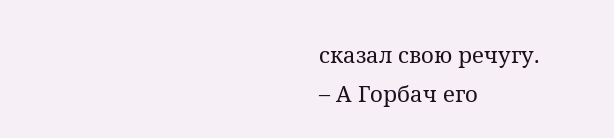сказал свою речугу.
– А Горбач его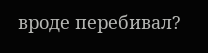вроде перебивал?